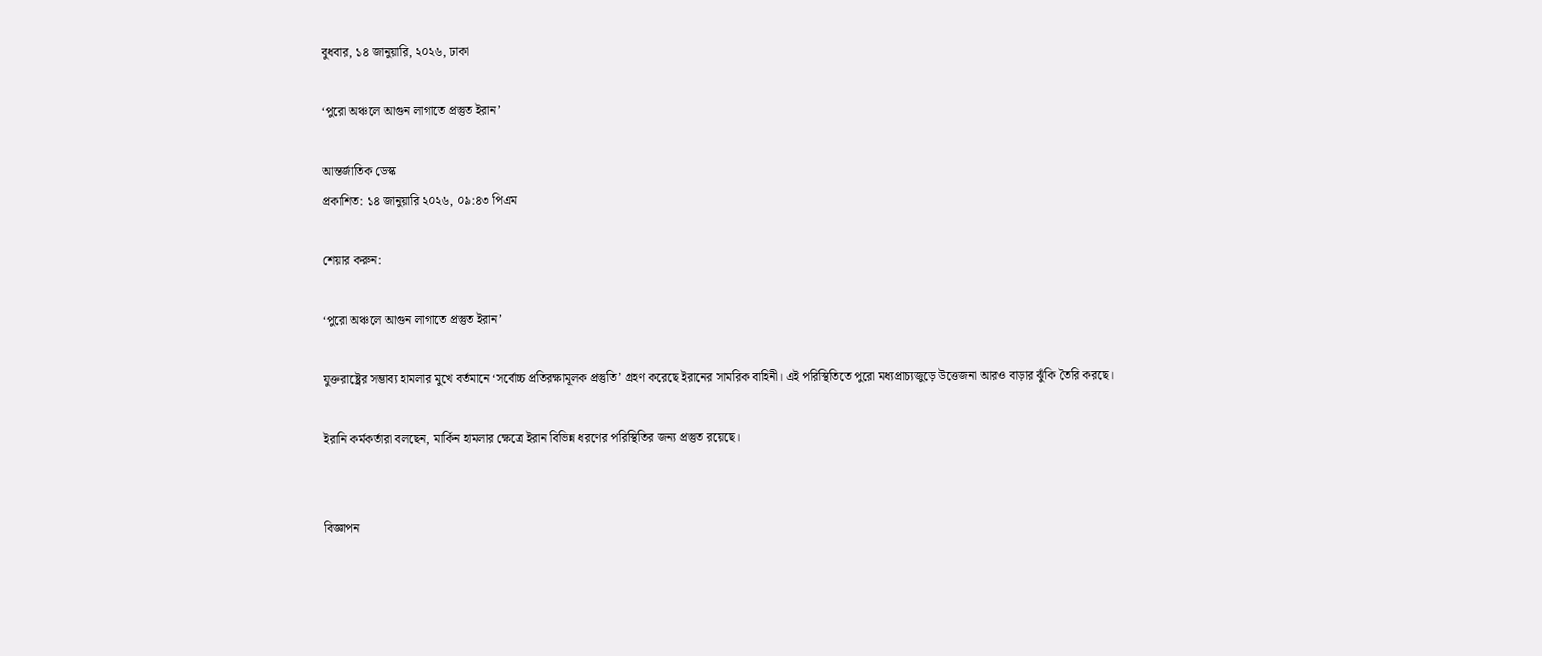বুধবার, ১৪ জানুয়ারি, ২০২৬, ঢাকা

‘পুরো অঞ্চলে আগুন লাগাতে প্রস্তুত ইরান’

আন্তর্জাতিক ডেস্ক
প্রকাশিত: ১৪ জানুয়ারি ২০২৬, ০৯:৪৩ পিএম

শেয়ার করুন:

‘পুরো অঞ্চলে আগুন লাগাতে প্রস্তুত ইরান’

যুক্তরাষ্ট্রের সম্ভাব্য হামলার মুখে বর্তমানে ‘সর্বোচ্চ প্রতিরক্ষামূলক প্রস্তুতি’ গ্রহণ করেছে ইরানের সামরিক বাহিনী। এই পরিস্থিতিতে পুরো মধ্যপ্রাচ্যজুড়ে উত্তেজনা আরও বাড়ার ঝুঁকি তৈরি করছে।

ইরানি কর্মকর্তারা বলছেন, মার্কিন হামলার ক্ষেত্রে ইরান বিভিন্ন ধরণের পরিস্থিতির জন্য প্রস্তুত রয়েছে।


বিজ্ঞাপন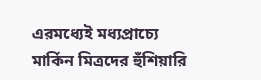এরমধ্যেই মধ্যপ্রাচ্যে মার্কিন মিত্রদের হুঁশিয়ারি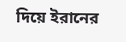দিয়ে ইরানের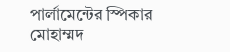পার্লামেন্টের স্পিকার মোহাম্মদ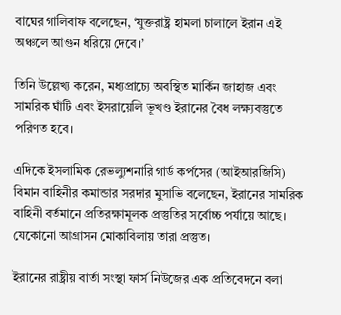বাঘের গালিবাফ বলেছেন, ‘যুক্তরাষ্ট্র হামলা চালালে ইরান এই অঞ্চলে আগুন ধরিয়ে দেবে।’

তিনি উল্লেখ্য করেন, মধ্যপ্রাচ্যে অবস্থিত মার্কিন জাহাজ এবং সামরিক ঘাঁটি এবং ইসরায়েলি ভূখণ্ড ইরানের বৈধ লক্ষ্যবস্তুতে পরিণত হবে।

এদিকে ইসলামিক রেভল্যুশনারি গার্ড কর্পসের (আইআরজিসি) বিমান বাহিনীর কমান্ডার সরদার মুসাভি বলেছেন, ইরানের সামরিক বাহিনী বর্তমানে প্রতিরক্ষামূলক প্রস্তুতির সর্বোচ্চ পর্যায়ে আছে। যেকোনো আগ্রাসন মোকাবিলায় তারা প্রস্তুত।

ইরানের রাষ্ট্রীয় বার্তা সংস্থা ফার্স নিউজের এক প্রতিবেদনে বলা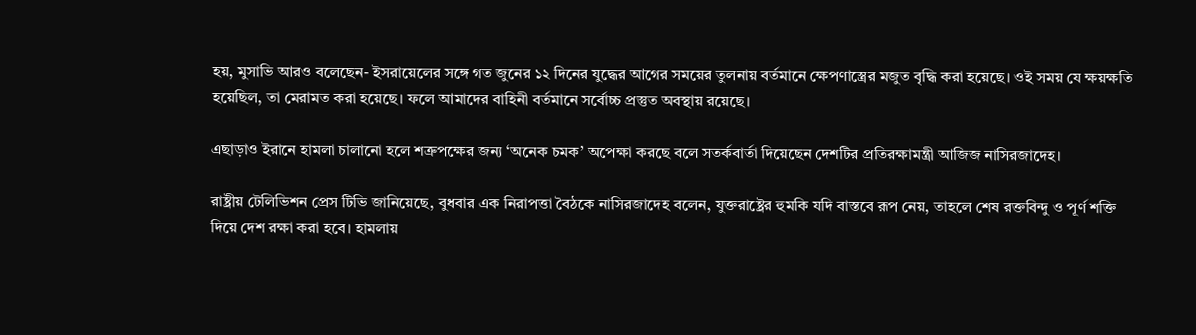হয়, মুসাভি আরও বলেছেন- ইসরায়েলের সঙ্গে গত জুনের ১২ দিনের যুদ্ধের আগের সময়ের তুলনায় বর্তমানে ক্ষেপণাস্ত্রের মজুত বৃদ্ধি করা হয়েছে। ওই সময় যে ক্ষয়ক্ষতি হয়েছিল, তা মেরামত করা হয়েছে। ফলে আমাদের বাহিনী বর্তমানে সর্বোচ্চ প্রস্তুত অবস্থায় রয়েছে।

এছাড়াও ইরানে হামলা চালানো হলে শত্রুপক্ষের জন্য ‘অনেক চমক’ অপেক্ষা করছে বলে সতর্কবার্তা দিয়েছেন দেশটির প্রতিরক্ষামন্ত্রী আজিজ নাসিরজাদেহ।

রাষ্ট্রীয় টেলিভিশন প্রেস টিভি জানিয়েছে, বুধবার এক নিরাপত্তা বৈঠকে নাসিরজাদেহ বলেন, যুক্তরাষ্ট্রের হুমকি যদি বাস্তবে রূপ নেয়, তাহলে শেষ রক্তবিন্দু ও পূর্ণ শক্তি দিয়ে দেশ রক্ষা করা হবে। হামলায়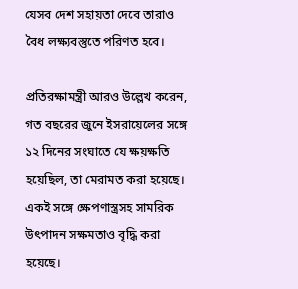যেসব দেশ সহায়তা দেবে তারাও বৈধ লক্ষ্যবস্তুতে পরিণত হবে।

প্রতিরক্ষামন্ত্রী আরও উল্লেখ করেন, গত বছরের জুনে ইসরায়েলের সঙ্গে ১২ দিনের সংঘাতে যে ক্ষয়ক্ষতি হয়েছিল, তা মেরামত করা হয়েছে। একই সঙ্গে ক্ষেপণাস্ত্রসহ সামরিক উৎপাদন সক্ষমতাও বৃদ্ধি করা হয়েছে।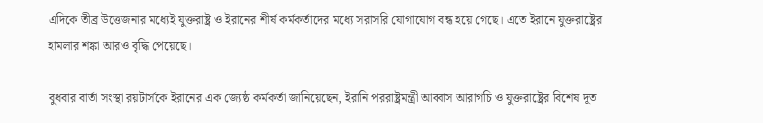এদিকে তীব্র উত্তেজনার মধ্যেই যুক্তরাষ্ট্র ও ইরানের শীর্ষ কর্মকর্তাদের মধ্যে সরাসরি যোগাযোগ বন্ধ হয়ে গেছে। এতে ইরানে যুক্তরাষ্ট্রের হামলার শঙ্কা আরও বৃদ্ধি পেয়েছে।

বুধবার বার্তা সংস্থা রয়টার্সকে ইরানের এক জ্যেষ্ঠ কর্মকর্তা জানিয়েছেন, ইরানি পররাষ্ট্রমন্ত্রী আব্বাস আরাগচি ও যুক্তরাষ্ট্রের বিশেষ দূত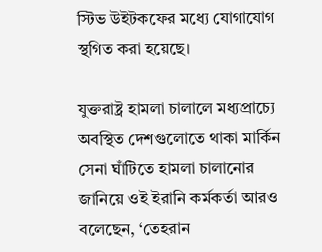স্টিভ উইটকফের মধ্যে যোগাযোগ স্থগিত করা হয়েছে।

যুক্তরাষ্ট্র হামলা চালালে মধ্যপ্রাচ্যে অবস্থিত দেশগুলোতে থাকা মার্কিন সেনা ঘাঁটিতে হামলা চালানোর জানিয়ে ওই ইরানি কর্মকর্তা আরও বলেছেন, ‘তেহরান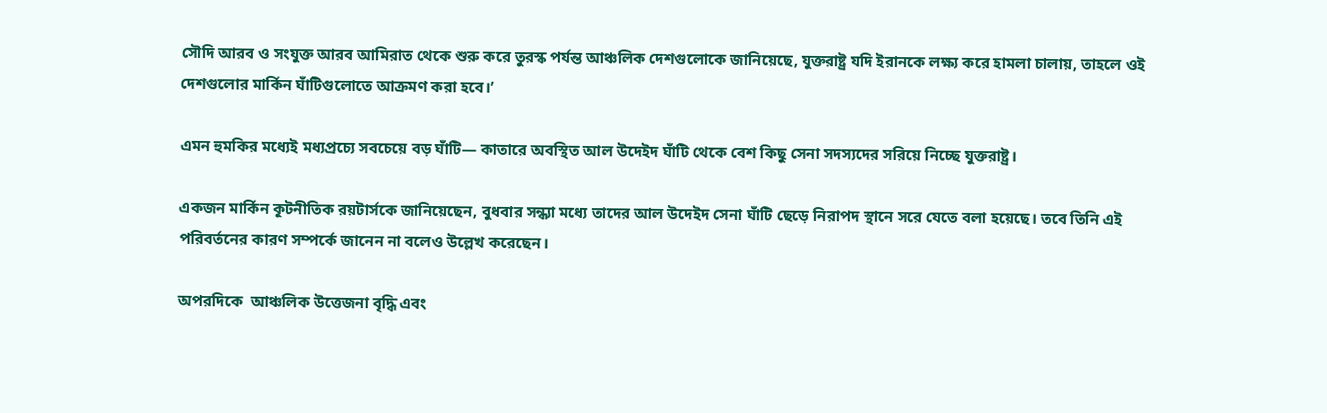সৌদি আরব ও সংযুক্ত আরব আমিরাত থেকে শুরু করে তুরস্ক পর্যন্ত আঞ্চলিক দেশগুলোকে জানিয়েছে, যুক্তরাষ্ট্র যদি ইরানকে লক্ষ্য করে হামলা চালায়, তাহলে ওই দেশগুলোর মার্কিন ঘাঁটিগুলোতে আক্রমণ করা হবে।’

এমন হুমকির মধ্যেই মধ্যপ্রচ্যে সবচেয়ে বড় ঘাঁটি— কাতারে অবস্থিত আল উদেইদ ঘাঁটি থেকে বেশ কিছু সেনা সদস্যদের সরিয়ে নিচ্ছে যুক্তরাষ্ট্র।

একজন মার্কিন কূটনীতিক রয়টার্সকে জানিয়েছেন, বুধবার সন্ধ্যা মধ্যে তাদের আল উদেইদ সেনা ঘাঁটি ছেড়ে নিরাপদ স্থানে সরে যেতে বলা হয়েছে। তবে তিনি এই পরিবর্তনের কারণ সম্পর্কে জানেন না বলেও উল্লেখ করেছেন।

অপরদিকে  আঞ্চলিক উত্তেজনা বৃদ্ধি এবং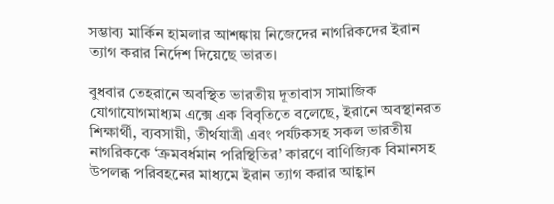সম্ভাব্য মার্কিন হামলার আশঙ্কায় নিজেদের নাগরিকদের ইরান ত্যাগ করার নির্দেশ দিয়েছে ভারত।

বুধবার তেহরানে অবস্থিত ভারতীয় দূতাবাস সামাজিক যোগাযোগমাধ্যম এক্সে এক বিবৃতিতে বলেছে, ইরানে অবস্থানরত শিক্ষার্থী, ব্যবসায়ী, তীর্থযাত্রী এবং পর্যটকসহ সকল ভারতীয় নাগরিককে ‘ক্রমবর্ধমান পরিস্থিতির’ কারণে বাণিজ্যিক বিমানসহ উপলব্ধ পরিবহনের মাধ্যমে ইরান ত্যাগ করার আহ্বান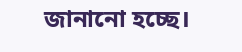জানানো হচ্ছে।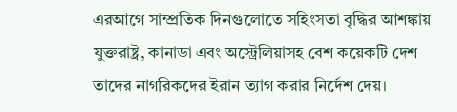এরআগে সাম্প্রতিক দিনগুলোতে সহিংসতা বৃদ্ধির আশঙ্কায় যুক্তরাষ্ট্র, কানাডা এবং অস্ট্রেলিয়াসহ বেশ কয়েকটি দেশ তাদের নাগরিকদের ইরান ত্যাগ করার নির্দেশ দেয়।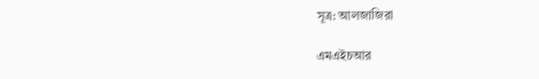সূত্র: আলজাজিরা

এমএইচআর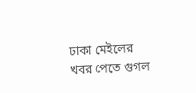ঢাকা মেইলের খবর পেতে গুগল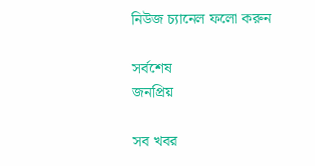নিউজ চ্যানেল ফলো করুন

সর্বশেষ
জনপ্রিয়

সব খবর